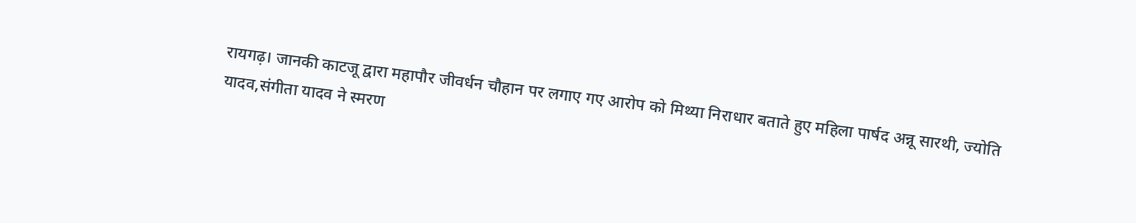रायगढ़। जानकी काटजू द्वारा महापौर जीवर्धन चौहान पर लगाए गए आरोप को मिथ्या निराधार बताते हुए महिला पार्षद अन्नू सारथी, ज्योति यादव,संगीता यादव ने स्मरण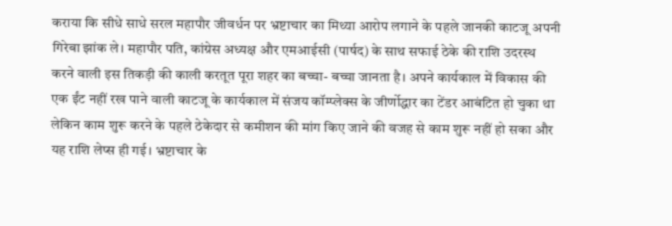कराया कि सीधे साधे सरल महापौर जीवर्धन पर भ्रष्टाचार का मिथ्या आरोप लगाने के पहले जानकी काटजू अपनी गिरेबा झांक ले। महापौर पति, कांग्रेस अध्यक्ष और एमआईसी (पार्षद) के साथ सफाई ठेके की राशि उदरस्थ करने वाली इस तिकड़ी की काली करतूत पूरा शहर का बच्चा- बच्चा जानता है। अपने कार्यकाल में विकास की एक ईंट नहीं रख पाने वाली काटजू के कार्यकाल में संजय कॉम्प्लेक्स के जीर्णोद्धार का टेंडर आबंटित हो चुका था लेकिन काम शुरू करने के पहले ठेकेदार से कमीशन की मांग किए जाने की वजह से काम शुरू नहीं हो सका और यह राशि लेप्स ही गई। भ्रष्टाचार के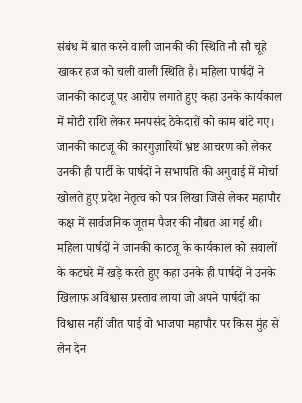संबंध में बात करने वाली जानकी की स्थिति नौ सौ चूहे खाकर हज को चली वाली स्थिति है। महिला पार्षदों ने जानकी काटजू पर आरोप लगाते हुए कहा उनके कार्यकाल में मोटी राशि लेकर मनपसंद ठेकेदारों को काम बांटे गए। जानकी काटजू की कारगुज़ारियों भ्रष्ट आचरण को लेकर उनकी ही पार्टी के पार्षदों ने सभापति की अगुवाई में मोर्चा खोलते हुए प्रदेश नेतृत्व को पत्र लिखा जिसे लेकर महापौर कक्ष में सार्वजनिक जूतम पैजर की नौबत आ गई थी। महिला पार्षदों ने जानकी काटजू के कार्यकाल को सवालों के कटघरे में खड़े करते हुए कहा उनके ही पार्षदों ने उनके खिलाफ अविश्वास प्रस्ताव लाया जो अपने पार्षदों का विश्वास नहीं जीत पाई वो भाजपा महापौर पर किस मुंह से लेन देन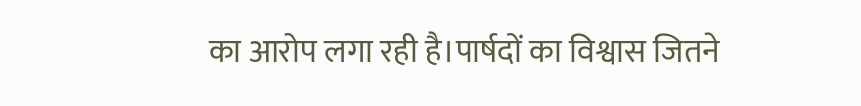का आरोप लगा रही है।पार्षदों का विश्वास जितने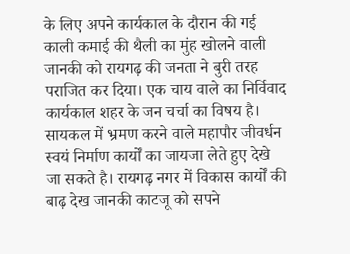के लिए अपने कार्यकाल के दौरान की गई काली कमाई की थैली का मुंह खोलने वाली जानकी को रायगढ़ की जनता ने बुरी तरह पराजित कर दिया। एक चाय वाले का निर्विवाद कार्यकाल शहर के जन चर्चा का विषय है। सायकल में भ्रमण करने वाले महापौर जीवर्धन स्वयं निर्माण कार्यों का जायजा लेते हुए देखे जा सकते है। रायगढ़ नगर में विकास कार्यों की बाढ़ देख जानकी काटजू को सपने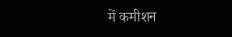में कमीशन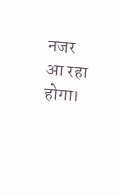नजर आ रहा होगा।